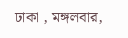ঢাকা , মঙ্গলবার,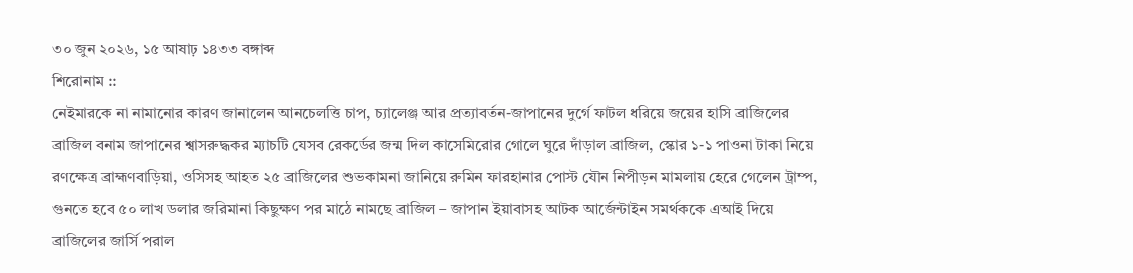৩০ জুন ২০২৬, ১৫ আষাঢ় ১৪৩৩ বঙ্গাব্দ
শিরোনাম ::
নেইমারকে না নামানোর কারণ জানালেন আনচেলত্তি চাপ, চ্যালেঞ্জ আর প্রত্যাবর্তন-জাপানের দুর্গে ফাটল ধরিয়ে জয়ের হাসি ব্রাজিলের ব্রাজিল বনাম জাপানের শ্বাসরুদ্ধকর ম্যাচটি যেসব রেকর্ডের জন্ম দিল কাসেমিরোর গোলে ঘুরে দাঁড়াল ব্রাজিল, স্কোর ১-১ পাওনা টাকা নিয়ে রণক্ষেত্র ব্রাহ্মণবাড়িয়া, ওসিসহ আহত ২৫ ব্রাজিলের শুভকামনা জানিয়ে রুমিন ফারহানার পোস্ট যৌন নিপীড়ন মামলায় হেরে গেলেন ট্রাম্প, গুনতে হবে ৫০ লাখ ডলার জরিমানা কিছুক্ষণ পর মাঠে নামছে ব্রাজিল – জাপান ইয়াবাসহ আটক আর্জেন্টাইন সমর্থককে এআই দিয়ে ব্রাজিলের জার্সি পরাল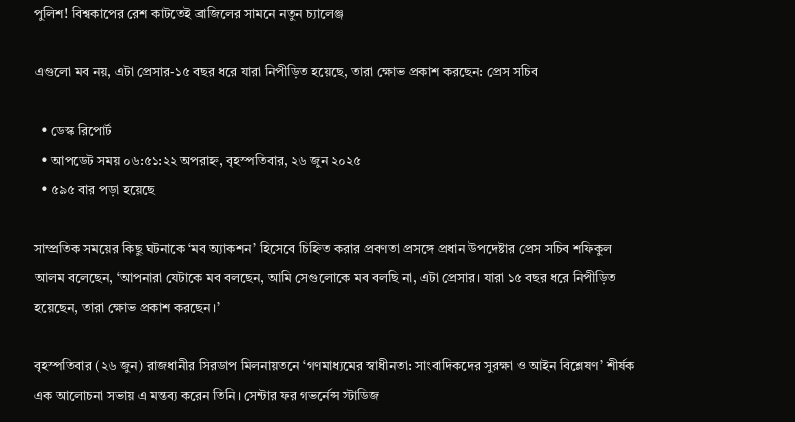পুলিশ! বিশ্বকাপের রেশ কাটতেই ব্রাজিলের সামনে নতুন চ্যালেঞ্জ

এগুলো মব নয়, এটা প্রেসার-১৫ বছর ধরে যারা নিপীড়িত হয়েছে, তারা ক্ষোভ প্রকাশ করছেন: প্রেস সচিব

  • ডেস্ক রিপোর্ট
  • আপডেট সময় ০৬:৫১:২২ অপরাহ্ন, বৃহস্পতিবার, ২৬ জুন ২০২৫
  • ৫৯৫ বার পড়া হয়েছে

সাম্প্রতিক সময়ের কিছু ঘটনাকে ‘মব অ্যাকশন’ হিসেবে চিহ্নিত করার প্রবণতা প্রসঙ্গে প্রধান উপদেষ্টার প্রেস সচিব শফিকুল আলম বলেছেন, ‘আপনারা যেটাকে মব বলছেন, আমি সেগুলোকে মব বলছি না, এটা প্রেসার। যারা ১৫ বছর ধরে নিপীড়িত হয়েছেন, তারা ক্ষোভ প্রকাশ করছেন।’

বৃহস্পতিবার (২৬ জুন) রাজধানীর সিরডাপ মিলনায়তনে ‘গণমাধ্যমের স্বাধীনতা: সাংবাদিকদের সুরক্ষা ও আইন বিশ্লেষণ’ শীর্ষক এক আলোচনা সভায় এ মন্তব্য করেন তিনি। সেন্টার ফর গভর্নেন্স স্টাডিজ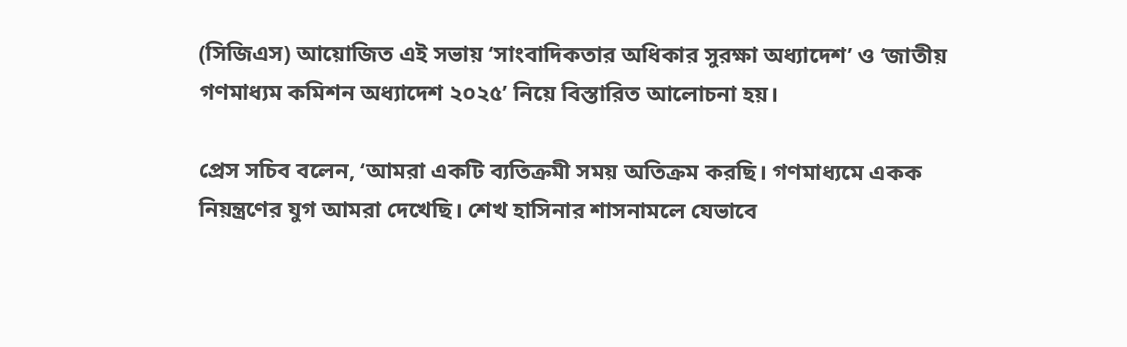(সিজিএস) আয়োজিত এই সভায় ‘সাংবাদিকতার অধিকার সুরক্ষা অধ্যাদেশ’ ও ‘জাতীয় গণমাধ্যম কমিশন অধ্যাদেশ ২০২৫’ নিয়ে বিস্তারিত আলোচনা হয়।

প্রেস সচিব বলেন, ‘আমরা একটি ব্যতিক্রমী সময় অতিক্রম করছি। গণমাধ্যমে একক নিয়ন্ত্রণের যুগ আমরা দেখেছি। শেখ হাসিনার শাসনামলে যেভাবে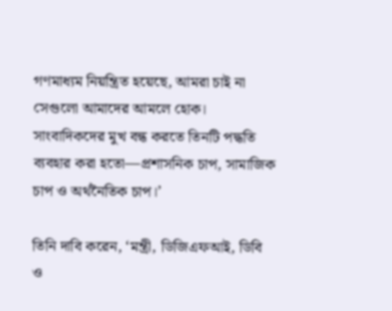গণমাধ্যম নিয়ন্ত্রিত হয়েছে, আমরা চাই না সেগুলো আমাদের আমলে হোক। সাংবাদিকদের মুখ বন্ধ করতে তিনটি পদ্ধতি ব্যবহার করা হতো—প্রশাসনিক চাপ, সামাজিক চাপ ও অর্থনৈতিক চাপ।’

তিনি দাবি করেন, ‘মন্ত্রী, ডিজিএফআই, ডিবি ও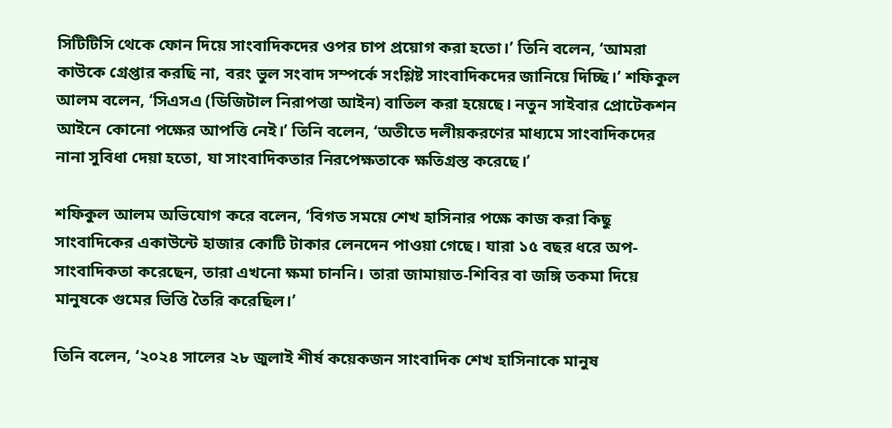সিটিটিসি থেকে ফোন দিয়ে সাংবাদিকদের ওপর চাপ প্রয়োগ করা হতো।’ তিনি বলেন, ‘আমরা কাউকে গ্রেপ্তার করছি না, বরং ভুল সংবাদ সম্পর্কে সংশ্লিষ্ট সাংবাদিকদের জানিয়ে দিচ্ছি।’ শফিকুল আলম বলেন, ‘সিএসএ (ডিজিটাল নিরাপত্তা আইন) বাতিল করা হয়েছে। নতুন সাইবার প্রোটেকশন আইনে কোনো পক্ষের আপত্তি নেই।’ তিনি বলেন, ‘অতীতে দলীয়করণের মাধ্যমে সাংবাদিকদের নানা সুবিধা দেয়া হতো, যা সাংবাদিকতার নিরপেক্ষতাকে ক্ষতিগ্রস্ত করেছে।’

শফিকুল আলম অভিযোগ করে বলেন, ‘বিগত সময়ে শেখ হাসিনার পক্ষে কাজ করা কিছু সাংবাদিকের একাউন্টে হাজার কোটি টাকার লেনদেন পাওয়া গেছে। যারা ১৫ বছর ধরে অপ-সাংবাদিকতা করেছেন, তারা এখনো ক্ষমা চাননি। তারা জামায়াত-শিবির বা জঙ্গি তকমা দিয়ে মানুষকে গুমের ভিত্তি তৈরি করেছিল।’

তিনি বলেন, ‘২০২৪ সালের ২৮ জুলাই শীর্ষ কয়েকজন সাংবাদিক শেখ হাসিনাকে মানুষ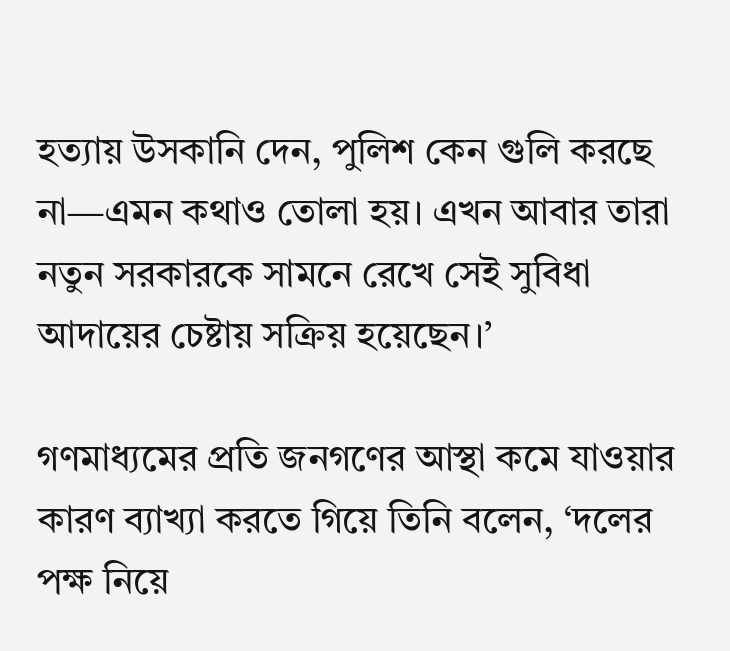হত্যায় উসকানি দেন, পুলিশ কেন গুলি করছে না—এমন কথাও তোলা হয়। এখন আবার তারা নতুন সরকারকে সামনে রেখে সেই সুবিধা আদায়ের চেষ্টায় সক্রিয় হয়েছেন।’

গণমাধ্যমের প্রতি জনগণের আস্থা কমে যাওয়ার কারণ ব্যাখ্যা করতে গিয়ে তিনি বলেন, ‘দলের পক্ষ নিয়ে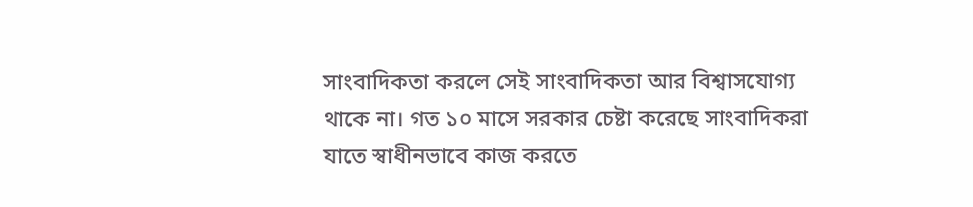সাংবাদিকতা করলে সেই সাংবাদিকতা আর বিশ্বাসযোগ্য থাকে না। গত ১০ মাসে সরকার চেষ্টা করেছে সাংবাদিকরা যাতে স্বাধীনভাবে কাজ করতে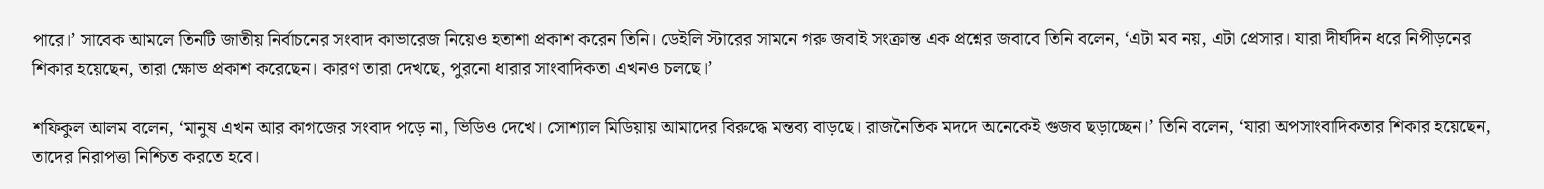পারে।’ সাবেক আমলে তিনটি জাতীয় নির্বাচনের সংবাদ কাভারেজ নিয়েও হতাশা প্রকাশ করেন তিনি। ডেইলি স্টারের সামনে গরু জবাই সংক্রান্ত এক প্রশ্নের জবাবে তিনি বলেন, ‘এটা মব নয়, এটা প্রেসার। যারা দীর্ঘদিন ধরে নিপীড়নের শিকার হয়েছেন, তারা ক্ষোভ প্রকাশ করেছেন। কারণ তারা দেখছে, পুরনো ধারার সাংবাদিকতা এখনও চলছে।’

শফিকুল আলম বলেন, ‘মানুষ এখন আর কাগজের সংবাদ পড়ে না, ভিডিও দেখে। সোশ্যাল মিডিয়ায় আমাদের বিরুদ্ধে মন্তব্য বাড়ছে। রাজনৈতিক মদদে অনেকেই গুজব ছড়াচ্ছেন।’ তিনি বলেন, ‘যারা অপসাংবাদিকতার শিকার হয়েছেন, তাদের নিরাপত্তা নিশ্চিত করতে হবে।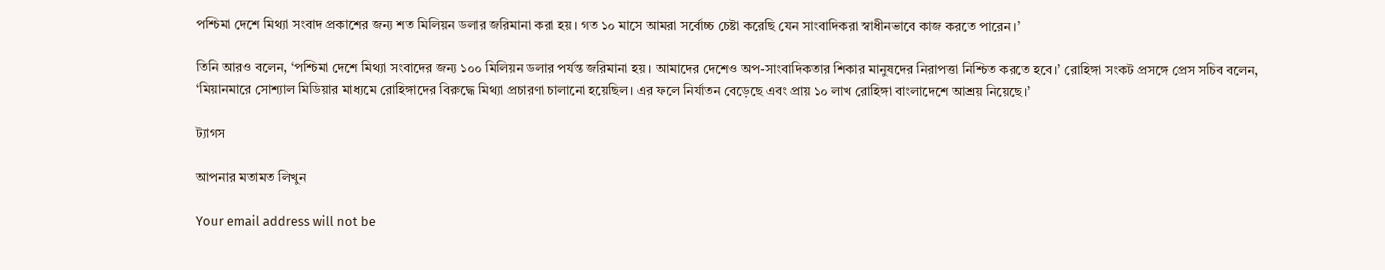পশ্চিমা দেশে মিথ্যা সংবাদ প্রকাশের জন্য শত মিলিয়ন ডলার জরিমানা করা হয়। গত ১০ মাসে আমরা সর্বোচ্চ চেষ্টা করেছি যেন সাংবাদিকরা স্বাধীনভাবে কাজ করতে পারেন।’

তিনি আরও বলেন, ‘পশ্চিমা দেশে মিথ্যা সংবাদের জন্য ১০০ মিলিয়ন ডলার পর্যন্ত জরিমানা হয়। আমাদের দেশেও অপ-সাংবাদিকতার শিকার মানুষদের নিরাপত্তা নিশ্চিত করতে হবে।’ রোহিঙ্গা সংকট প্রসঙ্গে প্রেস সচিব বলেন, ‘মিয়ানমারে সোশ্যাল মিডিয়ার মাধ্যমে রোহিঙ্গাদের বিরুদ্ধে মিথ্যা প্রচারণা চালানো হয়েছিল। এর ফলে নির্যাতন বেড়েছে এবং প্রায় ১০ লাখ রোহিঙ্গা বাংলাদেশে আশ্রয় নিয়েছে।’

ট্যাগস

আপনার মতামত লিখুন

Your email address will not be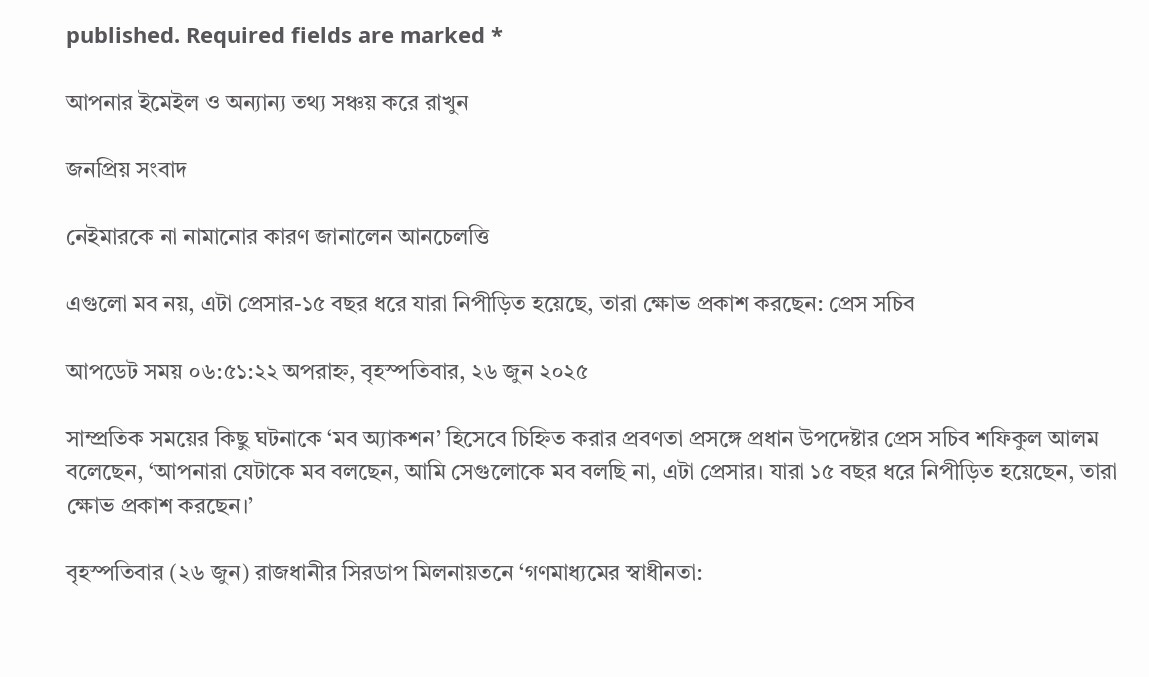published. Required fields are marked *

আপনার ইমেইল ও অন্যান্য তথ্য সঞ্চয় করে রাখুন

জনপ্রিয় সংবাদ

নেইমারকে না নামানোর কারণ জানালেন আনচেলত্তি

এগুলো মব নয়, এটা প্রেসার-১৫ বছর ধরে যারা নিপীড়িত হয়েছে, তারা ক্ষোভ প্রকাশ করছেন: প্রেস সচিব

আপডেট সময় ০৬:৫১:২২ অপরাহ্ন, বৃহস্পতিবার, ২৬ জুন ২০২৫

সাম্প্রতিক সময়ের কিছু ঘটনাকে ‘মব অ্যাকশন’ হিসেবে চিহ্নিত করার প্রবণতা প্রসঙ্গে প্রধান উপদেষ্টার প্রেস সচিব শফিকুল আলম বলেছেন, ‘আপনারা যেটাকে মব বলছেন, আমি সেগুলোকে মব বলছি না, এটা প্রেসার। যারা ১৫ বছর ধরে নিপীড়িত হয়েছেন, তারা ক্ষোভ প্রকাশ করছেন।’

বৃহস্পতিবার (২৬ জুন) রাজধানীর সিরডাপ মিলনায়তনে ‘গণমাধ্যমের স্বাধীনতা: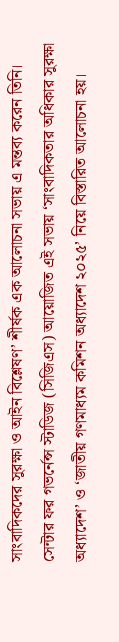সাংবাদিকদের সুরক্ষা ও আইন বিশ্লেষণ’ শীর্ষক এক আলোচনা সভায় এ মন্তব্য করেন তিনি। সেন্টার ফর গভর্নেন্স স্টাডিজ (সিজিএস) আয়োজিত এই সভায় ‘সাংবাদিকতার অধিকার সুরক্ষা অধ্যাদেশ’ ও ‘জাতীয় গণমাধ্যম কমিশন অধ্যাদেশ ২০২৫’ নিয়ে বিস্তারিত আলোচনা হয়।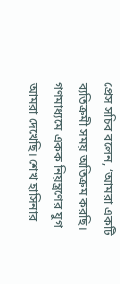প্রেস সচিব বলেন, ‘আমরা একটি ব্যতিক্রমী সময় অতিক্রম করছি। গণমাধ্যমে একক নিয়ন্ত্রণের যুগ আমরা দেখেছি। শেখ হাসিনার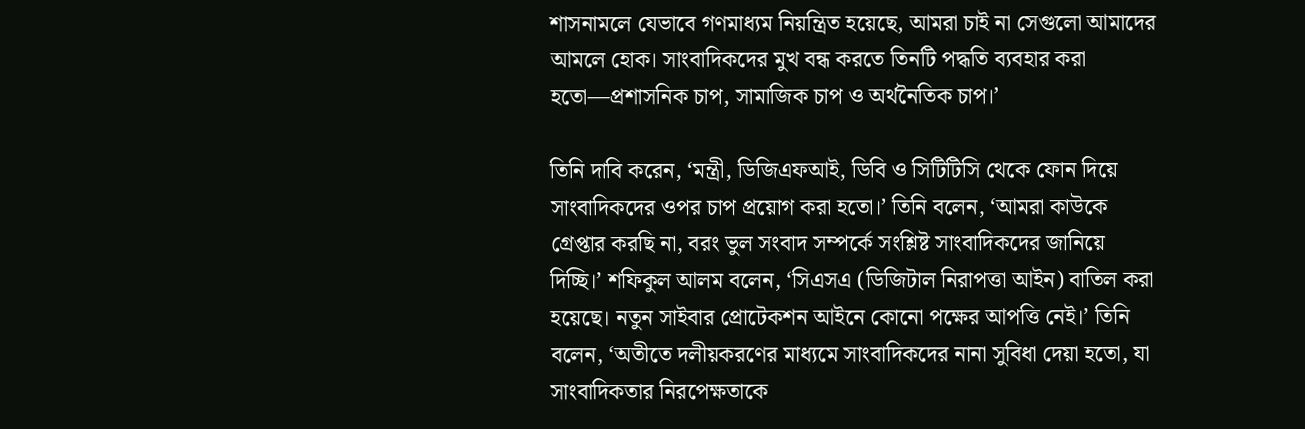শাসনামলে যেভাবে গণমাধ্যম নিয়ন্ত্রিত হয়েছে, আমরা চাই না সেগুলো আমাদের আমলে হোক। সাংবাদিকদের মুখ বন্ধ করতে তিনটি পদ্ধতি ব্যবহার করা হতো—প্রশাসনিক চাপ, সামাজিক চাপ ও অর্থনৈতিক চাপ।’

তিনি দাবি করেন, ‘মন্ত্রী, ডিজিএফআই, ডিবি ও সিটিটিসি থেকে ফোন দিয়ে সাংবাদিকদের ওপর চাপ প্রয়োগ করা হতো।’ তিনি বলেন, ‘আমরা কাউকে গ্রেপ্তার করছি না, বরং ভুল সংবাদ সম্পর্কে সংশ্লিষ্ট সাংবাদিকদের জানিয়ে দিচ্ছি।’ শফিকুল আলম বলেন, ‘সিএসএ (ডিজিটাল নিরাপত্তা আইন) বাতিল করা হয়েছে। নতুন সাইবার প্রোটেকশন আইনে কোনো পক্ষের আপত্তি নেই।’ তিনি বলেন, ‘অতীতে দলীয়করণের মাধ্যমে সাংবাদিকদের নানা সুবিধা দেয়া হতো, যা সাংবাদিকতার নিরপেক্ষতাকে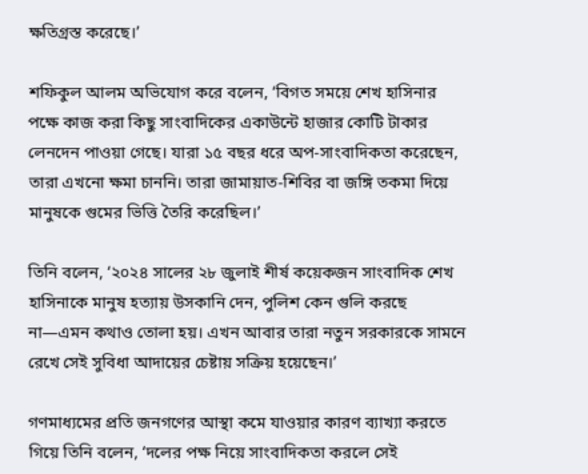ক্ষতিগ্রস্ত করেছে।’

শফিকুল আলম অভিযোগ করে বলেন, ‘বিগত সময়ে শেখ হাসিনার পক্ষে কাজ করা কিছু সাংবাদিকের একাউন্টে হাজার কোটি টাকার লেনদেন পাওয়া গেছে। যারা ১৫ বছর ধরে অপ-সাংবাদিকতা করেছেন, তারা এখনো ক্ষমা চাননি। তারা জামায়াত-শিবির বা জঙ্গি তকমা দিয়ে মানুষকে গুমের ভিত্তি তৈরি করেছিল।’

তিনি বলেন, ‘২০২৪ সালের ২৮ জুলাই শীর্ষ কয়েকজন সাংবাদিক শেখ হাসিনাকে মানুষ হত্যায় উসকানি দেন, পুলিশ কেন গুলি করছে না—এমন কথাও তোলা হয়। এখন আবার তারা নতুন সরকারকে সামনে রেখে সেই সুবিধা আদায়ের চেষ্টায় সক্রিয় হয়েছেন।’

গণমাধ্যমের প্রতি জনগণের আস্থা কমে যাওয়ার কারণ ব্যাখ্যা করতে গিয়ে তিনি বলেন, ‘দলের পক্ষ নিয়ে সাংবাদিকতা করলে সেই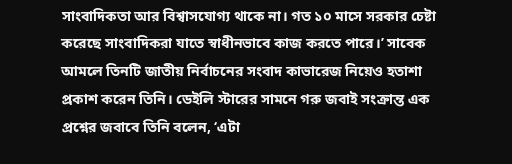সাংবাদিকতা আর বিশ্বাসযোগ্য থাকে না। গত ১০ মাসে সরকার চেষ্টা করেছে সাংবাদিকরা যাতে স্বাধীনভাবে কাজ করতে পারে।’ সাবেক আমলে তিনটি জাতীয় নির্বাচনের সংবাদ কাভারেজ নিয়েও হতাশা প্রকাশ করেন তিনি। ডেইলি স্টারের সামনে গরু জবাই সংক্রান্ত এক প্রশ্নের জবাবে তিনি বলেন, ‘এটা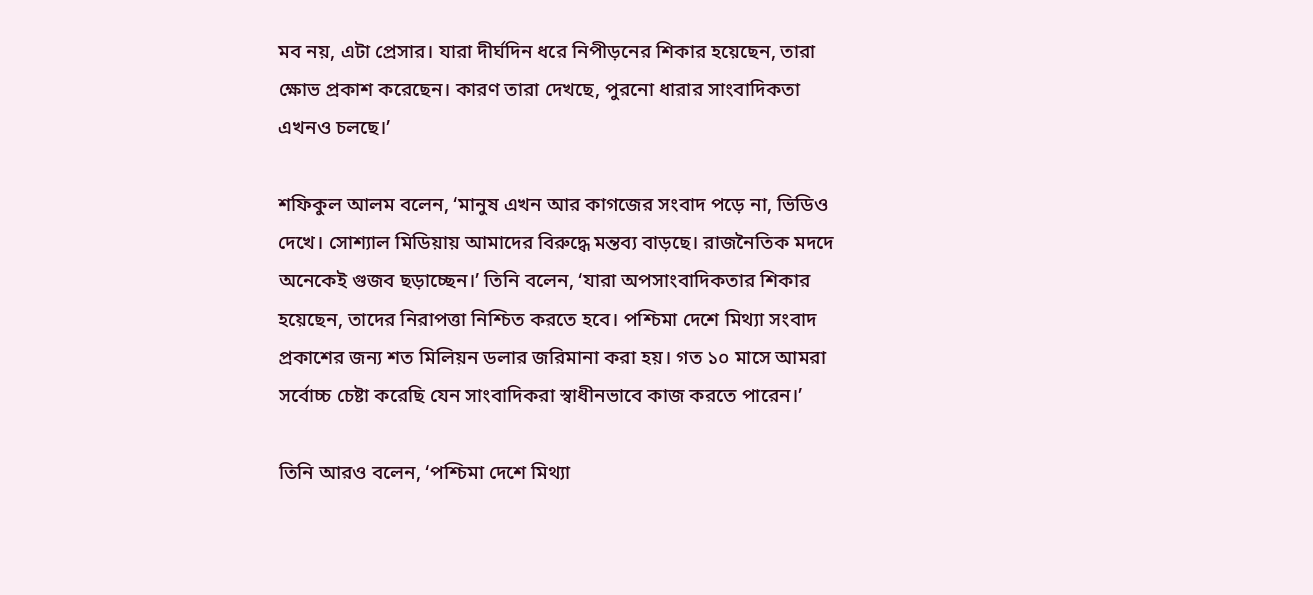মব নয়, এটা প্রেসার। যারা দীর্ঘদিন ধরে নিপীড়নের শিকার হয়েছেন, তারা ক্ষোভ প্রকাশ করেছেন। কারণ তারা দেখছে, পুরনো ধারার সাংবাদিকতা এখনও চলছে।’

শফিকুল আলম বলেন, ‘মানুষ এখন আর কাগজের সংবাদ পড়ে না, ভিডিও দেখে। সোশ্যাল মিডিয়ায় আমাদের বিরুদ্ধে মন্তব্য বাড়ছে। রাজনৈতিক মদদে অনেকেই গুজব ছড়াচ্ছেন।’ তিনি বলেন, ‘যারা অপসাংবাদিকতার শিকার হয়েছেন, তাদের নিরাপত্তা নিশ্চিত করতে হবে। পশ্চিমা দেশে মিথ্যা সংবাদ প্রকাশের জন্য শত মিলিয়ন ডলার জরিমানা করা হয়। গত ১০ মাসে আমরা সর্বোচ্চ চেষ্টা করেছি যেন সাংবাদিকরা স্বাধীনভাবে কাজ করতে পারেন।’

তিনি আরও বলেন, ‘পশ্চিমা দেশে মিথ্যা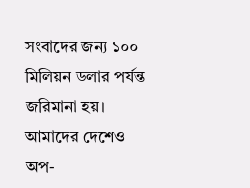সংবাদের জন্য ১০০ মিলিয়ন ডলার পর্যন্ত জরিমানা হয়। আমাদের দেশেও অপ-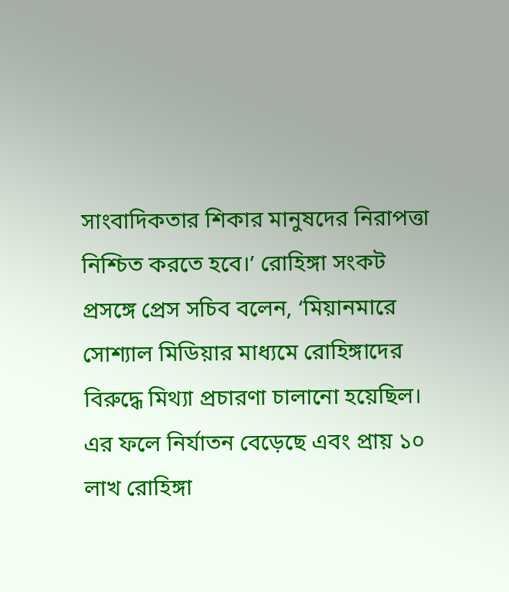সাংবাদিকতার শিকার মানুষদের নিরাপত্তা নিশ্চিত করতে হবে।’ রোহিঙ্গা সংকট প্রসঙ্গে প্রেস সচিব বলেন, ‘মিয়ানমারে সোশ্যাল মিডিয়ার মাধ্যমে রোহিঙ্গাদের বিরুদ্ধে মিথ্যা প্রচারণা চালানো হয়েছিল। এর ফলে নির্যাতন বেড়েছে এবং প্রায় ১০ লাখ রোহিঙ্গা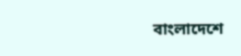বাংলাদেশে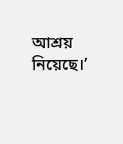আশ্রয় নিয়েছে।’